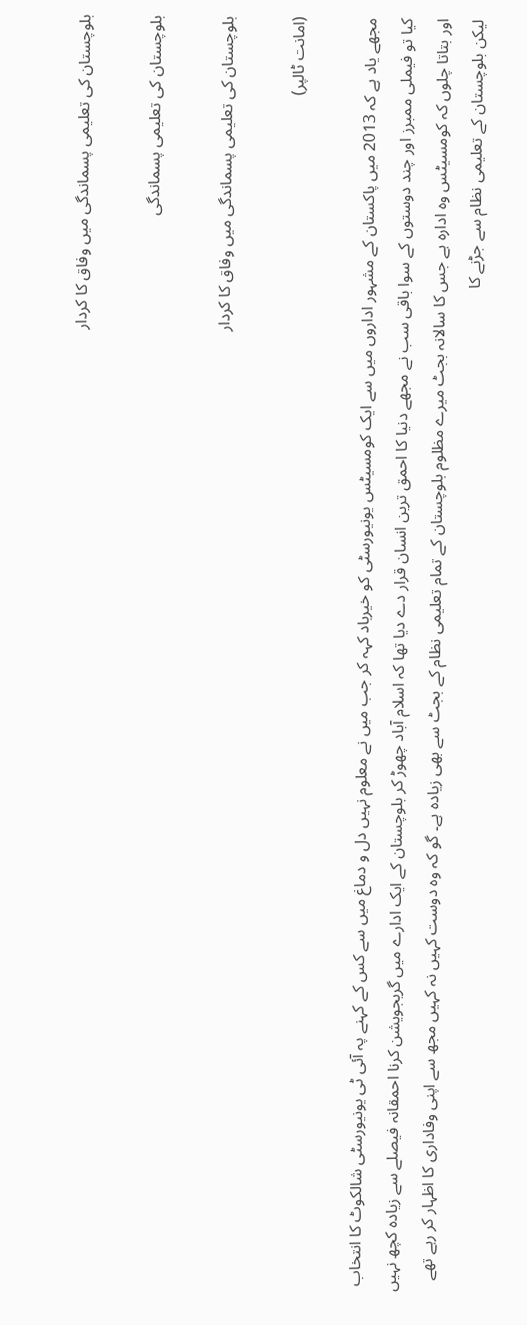بلوچستان کی تعلیمی پسماندگی میں وفاق کا کردار

بلوچستان کی تعلیمی پسماندگی

بلوچستان کی تعلیمی پسماندگی میں وفاق کا کردار

(امانت ٹالپر)

مجھے یاد ہے کہ 2013 میں پاکستان کے مشہور اداروں میں سے ایک کومسیٹس یونیورسٹی کو خیرباد کہہ کر جب میں نے معلوم نہیں دل و دماغ میں سے کس کے کہنے پہ آئی ٹی یونیورسٹی شالکوٹ کا انتخاب کیا تو فیملی ممبرز اور چند دوستوں کے سوا باقی سب نے مجھے دنیا کا احمق ترین انسان قرار دے دیا تھا کہ اسلام آباد چھوڑ کر بلوچستان کے ایک ادارے میں گریجویشن کرنا احمقانہ فیصلے سے زیادہ کچھ نہیں اور بتاتا چلوں کہ کومسیٹس وہ ادارہ ہے جس کا سالانہ بجٹ میرے مظلوم بلوچستان کے تمام تعلیمی نظام کے بجٹ سے بھی زیادہ ہے۔ گو کہ وہ دوست کہیں نہ کہیں مجھ سے اپنی وفاداری کا اظہار کر رہے تھے لیکن بلوچستان کے تعلیمی نظام سے جڑنے کا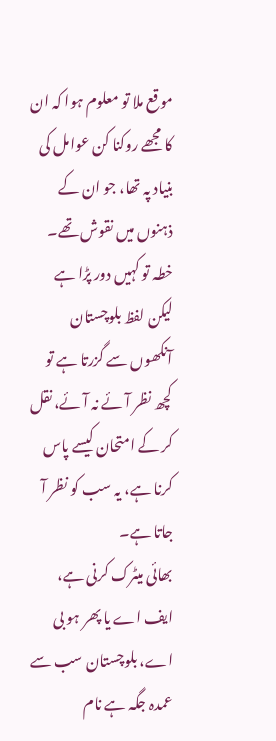موقع ملا تو معلوم ہوا کہ ان کا مجھے روکنا کن عوامل کی بنیاد پہ تھا، جو ان کے ذہنوں میں نقوش تھے۔
خطہ تو کہیں دور پڑا ہے لیکن لفظ بلوچستان آنکھوں سے گزرتا ہے تو کچھ نظر آئے نہ آئے، نقل کر کے امتحان کیسے پاس کرنا ہے، یہ سب کو نظر آ جاتا ہے۔
بھائی میٹرک کرنی ہے، ایف اے یا پھر ہو بی اے، بلوچستان سب سے عمدہ جگہ ہے نام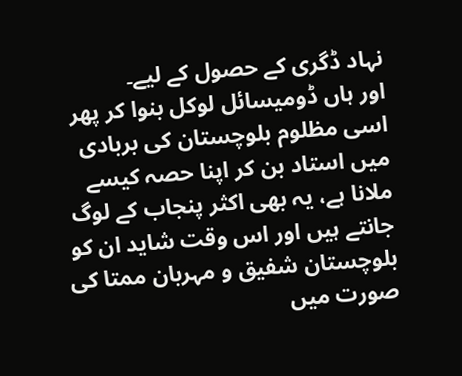نہاد ڈگری کے حصول کے لیے۔
اور ہاں ڈومیسائل لوکل بنوا کر پھر اسی مظلوم بلوچستان کی بربادی میں استاد بن کر اپنا حصہ کیسے ملانا ہے، یہ بھی اکثر پنجاب کے لوگ جانتے ہیں اور اس وقت شاید ان کو بلوچستان شفیق و مہربان ممتا کی صورت میں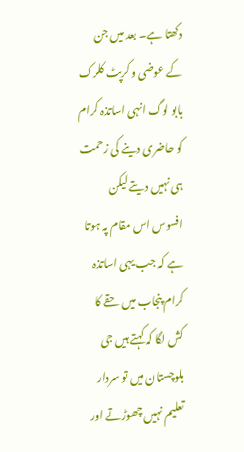دکھتا ہے۔ بعد میں جن کے عوضی و کرپٹ کلرک بابو لوگ انہی اساتذہ کرام کو حاضری دینے کی زحمت ہی نہیں دیتے لیکن افسوس اس مقام پہ ہوتا ہے کہ جب یہی اساتذہ کرام پنجاب میں حقے کا کش لگا کہ کہتے ہیں جی بلوچستان میں تو سردار تعلیم نہیں چھوڑتے اور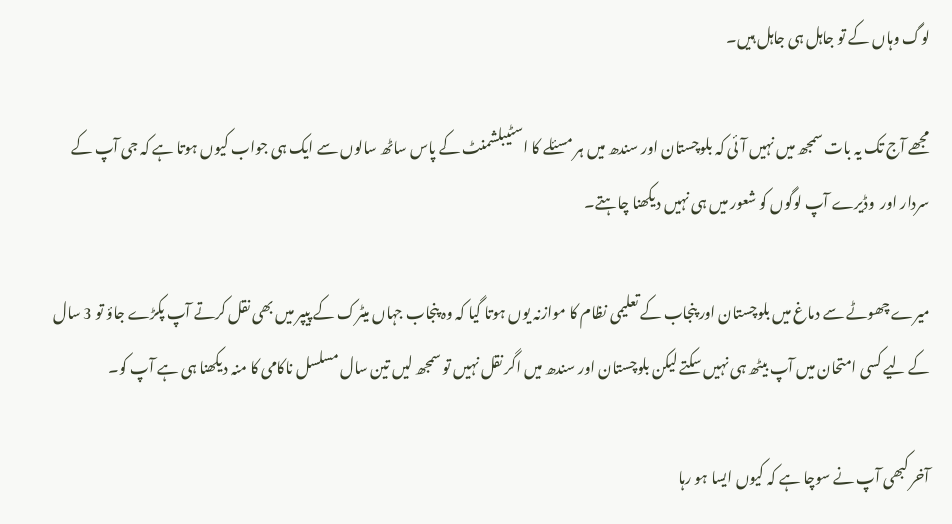لوگ وہاں کے تو جاہل ہی جاہل ہیں۔

مجھے آج تک یہ بات سمجھ میں نہیں آئی کہ بلوچستان اور سندھ میں ہر مسئلے کا اسٹیبلشمنٹ کے پاس ساٹھ سالوں سے ایک ہی جواب کیوں ہوتا ہے کہ جی آپ کے سردار اور  وڈیرے آپ لوگوں کو شعور میں ہی نہیں دیکھنا چاہتے۔

میرے چھوٹے سے دماغ میں بلوچستان اور پنجاب کے تعلیمی نظام کا موازنہ یوں ہوتا گیا کہ وہ پنجاب جہاں میٹرک کے پیپر میں بھی نقل کرتے آپ پکڑے جاؤ تو 3 سال کے لیے کسی امتحان میں آپ بیٹھ ہی نہیں سکتے لیکن بلوچستان اور سندھ میں اگر نقل نہیں تو سمجھ لیں تین سال مسلسل ناکامی کا منہ دیکھنا ہی ہے آپ کو۔

آخر کبھی آپ نے سوچا ہے کہ کیوں ایسا ہو رہا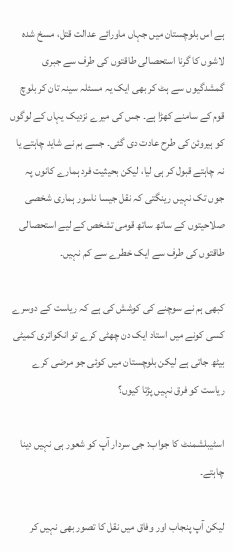ہے اس بلوچستان میں جہاں ماورائے عدالت قتل، مسخ شدہ لاشوں کا گرنا استحصالی طاقتوں کی طرف سے جبری گمشدگیوں سے ہٹ کر بھی ایک یہ مسئلہ سینہ تان کر بلوچ قوم کے سامنے کھڑا ہے۔ جس کی میرے نزدیک یہاں کے لوگوں کو ہیروئن کی طرح عادت دی گئی۔ جسے ہم نے شاید چاہتے یا نہ چاہتے قبول کر ہی لیا، لیکن بحیثیت فرد ہمارے کانوں پہ جوں تک نہیں رینگتی کہ نقل جیسا ناسور ہماری شخصی صلاحیتوں کے ساتھ ساتھ قومی تشخص کے لیے استحصالی طاقتوں کی طرف سے ایک خطرے سے کم نہیں۔

کبھی ہم نے سوچنے کی کوشش کی ہے کہ ریاست کے دوسرے کسی کونے میں استاد ایک دن چھٹی کرے تو انکوائری کمیٹی بیٹھ جاتی ہے لیکن بلوچستان میں کوئی جو مرضی کرے ریاست کو فرق نہیں پڑتا کیوں؟

اسٹیبلشمنٹ کا جواب: جی سردار آپ کو شعور ہی نہیں دینا چاہتے۔

لیکن آپ پنجاب اور وفاق میں نقل کا تصور بھی نہیں کر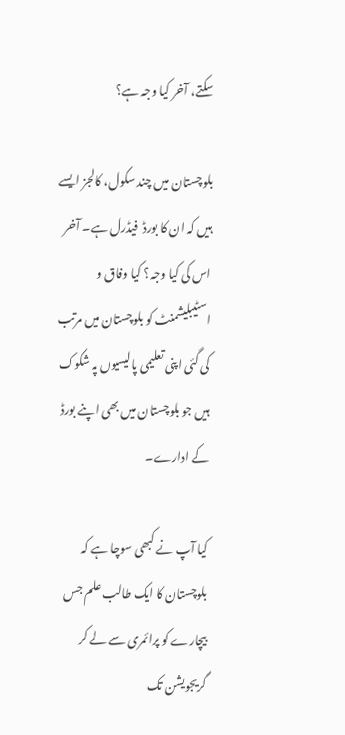سکتے، آخر کیا وجہ ہے؟

بلوچستان میں چند سکول، کالجز ایسے ہیں کہ ان کا بورڈ  فیڈرل ہے۔ آخر اس کی کیا وجہ؟ کیا وفاق و اسٹیبلیشمنٹ کو بلوچستان میں مرتب کی گئی اپنی تعلیمی پالیسیوں پہ شکوک ہیں جو بلوچستان میں بھی اپنے بورڈ کے ادارے۔

کیا آپ نے کبھی سوچا ہے کہ بلوچستان کا ایک طالب علم جس بیچارے کو پرائمری سے لے کر گریجویشن تک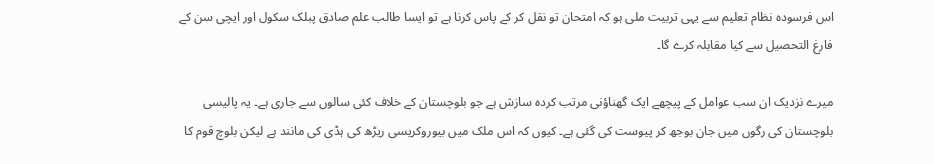اس فرسودہ نظام تعلیم سے یہی تربیت ملی ہو کہ امتحان تو نقل کر کے پاس کرنا ہے تو ایسا طالب علم صادق پبلک سکول اور ایچی سن کے فارغ التحصیل سے کیا مقابلہ کرے گا۔

میرے نزدیک ان سب عوامل کے پیچھے ایک گھناؤنی مرتب کردہ سازش ہے جو بلوچستان کے خلاف کئی سالوں سے جاری ہے۔ یہ پالیسی بلوچستان کی رگوں میں جان بوجھ کر پیوست کی گئی ہے۔ کیوں کہ اس ملک میں بیوروکریسی ریڑھ کی ہڈی کی مانند ہے لیکن بلوچ قوم کا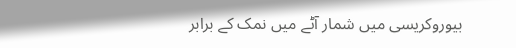بیوروکریسی میں شمار آٹے میں نمک کے برابر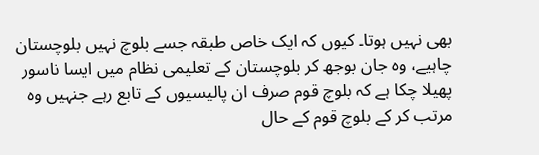بھی نہیں ہوتا۔ کیوں کہ ایک خاص طبقہ جسے بلوچ نہیں بلوچستان چاہیے، وہ جان بوجھ کر بلوچستان کے تعلیمی نظام میں ایسا ناسور پھیلا چکا ہے کہ بلوچ قوم صرف ان پالیسیوں کے تابع رہے جنہیں وہ مرتب کر کے بلوچ قوم کے حال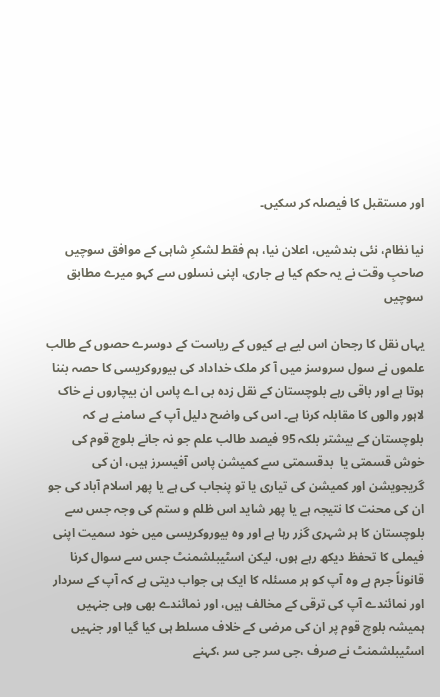اور مستقبل کا فیصلہ کر سکیں۔

نیا نظام، نئی بندشیں، اعلان نیا، ہم فقط لشکرِ شاہی کے موافق سوچیں
صاحبِ وقت نے یہ حکم کیا ہے جاری، اپنی نسلوں سے کہو میرے مطابق سوچیں

یہاں نقل کا رجحان اس لیے ہے کیوں کے ریاست کے دوسرے حصوں کے طالب علموں نے سول سروسز میں آ کر ملک خداداد کی بیوروکریسی کا حصہ بننا ہوتا ہے اور باقی رہے بلوچستان کے نقل زدہ بی اے پاس ان بیچاروں نے خاک لاہور والوں کا مقابلہ کرنا ہے۔ اس کی واضح دلیل آپ کے سامنے ہے کہ بلوچستان کے بیشتر بلکہ 95 فیصد طالب علم جو نہ جانے بلوچ قوم کی خوش قسمتی یا  بدقسمتی سے کمیشن پاس آفیسرز ہیں، ان کی گریجویشن اور کمیشن کی تیاری یا تو پنجاب کی ہے یا پھر اسلام آباد کی جو ان کی محنت کا نتیجہ ہے یا پھر شاید اس ظلم و ستم کی وجہ جس سے بلوچستان کا ہر شہری گزر رہا ہے اور وہ بیوروکریسی میں خود سمیت اپنی فیملی کا تحفظ دیکھ رہے ہوں، لیکن اسٹیبلشمنٹ جس سے سوال کرنا قانوناً جرم ہے وہ آپ کو ہر مسئلہ کا ایک ہی جواب دیتی ہے کہ آپ کے سردار اور نمائندے آپ کی ترقی کے مخالف ہیں، اور نمائندے بھی وہی جنہیں ہمیشہ بلوچ قوم پر ان کی مرضی کے خلاف مسلط ہی کیا گیا اور جنہیں اسٹیبلشمنٹ نے صرف ،جی سر جی سر ،کہنے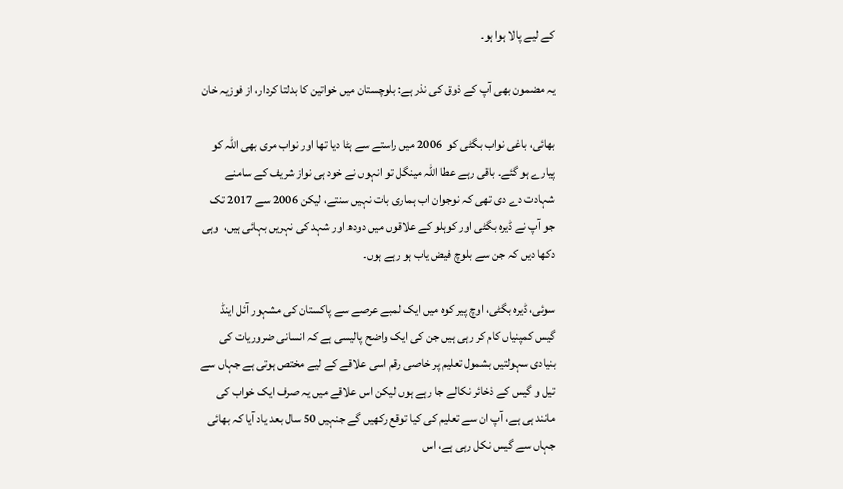کے لیے پالا ہوا ہو۔

یہ مضمون بھی آپ کے ذوق کی نذر ہے: بلوچستان میں خواتین کا بدلتا کردار، از فوزیہ خان

بھائی، باغی نواب بگٹی کو  2006 میں راستے سے ہٹا دیا تھا اور نواب مری بھی اللہ کو پیارے ہو گئے۔ باقی رہے عطا اللہ مینگل تو انہوں نے خود ہی نواز شریف کے سامنے شہادت دے دی تھی کہ نوجوان اب ہماری بات نہیں سنتے، لیکن 2006 سے 2017 تک جو آپ نے ڈیرہ بگٹی اور کوہلو کے علاقوں میں دودھ اور شہد کی نہریں بہائی ہیں،  وہی دکھا دیں کہ جن سے بلوچ فیض یاب ہو رہے ہوں۔

سوئی، ڈیرہ بگٹی، اوچ پیر کوہ میں ایک لمبے عرصے سے پاکستان کی مشہور آئل اینڈ گیس کمپنیاں کام کر رہی ہیں جن کی ایک واضح پالیسی ہے کہ انسانی ضروریات کی بنیادی سہولتیں بشمول تعلیم پر خاصی رقم اسی علاقے کے لیے مختص ہوتی ہے جہاں سے تیل و گیس کے ذخائر نکالے جا رہے ہوں لیکن اس علاقے میں یہ صرف ایک خواب کی مانند ہی ہے، آپ ان سے تعلیم کی کیا توقع رکھیں گے جنہیں 50 سال بعد یاد آیا کہ بھائی جہاں سے گیس نکل رہی ہے، اس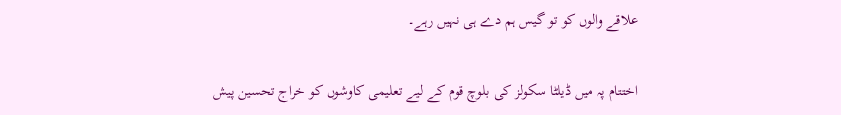علاقے والوں کو تو گیس ہم دے ہی نہیں رہے۔

اختتام پہ میں ڈیلٹا سکولز کی بلوچ قوم کے لیے تعلیمی کاوشوں کو خراج تحسین پیش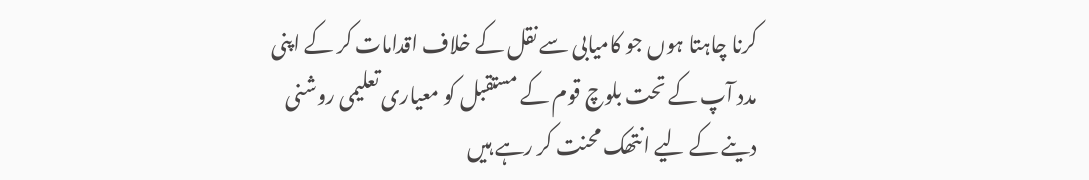کرنا چاہتا ہوں جو کامیابی سے نقل کے خلاف اقدامات کر کے اپنی مدد آپ کے تحت بلوچ قوم کے مستقبل کو معیاری تعلیمی روشنی دینے کے لیے انتھک محنت کر رہے ہیں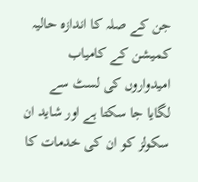جن کے صلہ کا اندازہ حالیہ کمیشن کے کامیاب امیدواروں کی لسٹ سے لگایا جا سکتا ہے اور شاید ان سکولز کو ان کی خدمات کا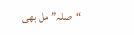“صلہ” مل بھی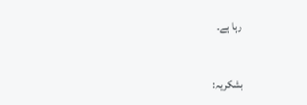رہا ہے۔


بشکریہ: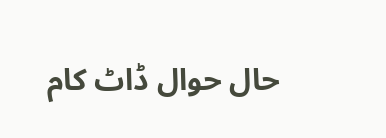حال حوال ڈاٹ کام